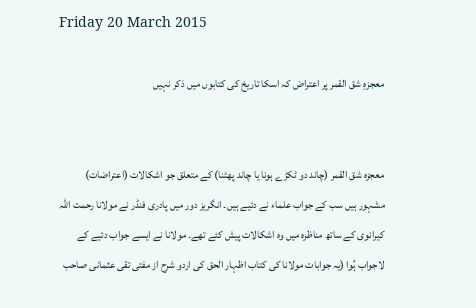Friday 20 March 2015

معجزہِ شق القمر پر اعتراض کہ اسکا تاریخ کی کتابوں میں ذکر نہیں


معجزہ شق القمر (چاند دو ٹکڑے ہونا یا چاند پھٹنا) کے متعلق جو اشکالات (اعتراضات) مشہور ہیں سب کے جواب علماء نے دئیے ہیں۔ انگریز دور میں پادری فنڈر نے مولانا رحمت اللہ کیرانوی کے ساتھ مناظرہ میں وہ اشکالات پیش کئے تھے۔ مولانا نے ایسے جواب دئیے کے لاجواب ہُوا (یہ جوابات مولانا کی کتاب اظہار الحق کی اردو شرح از مفتی تقی عثمانی صاحب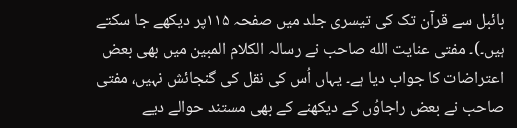بائبل سے قرآن تک کی تیسری جلد میں صفحہ ۱۱۵پر دیکھے جا سکتے ہیں۔)۔ مفتی عنایت الله صاحب نے رسالہ الکلام المبین میں بھی بعض اعتراضات کا جواب دیا ہے۔ یہاں اُس کی نقل کی گنجائش نہیں، مفتی صاحب نے بعض راجاوُں کے دیکھنے کے بھی مستند حوالے دیے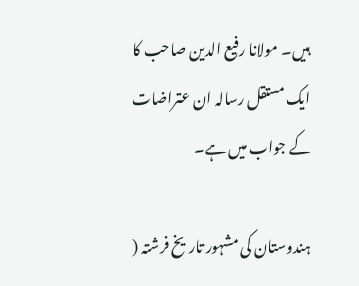ہیں۔ مولانا رفیع الدین صاحب کا ایک مستقل رسالہ ان عتراضات کے جواب میں ہے۔

ہندوستان کی مشہور تاریخ فرشتہ (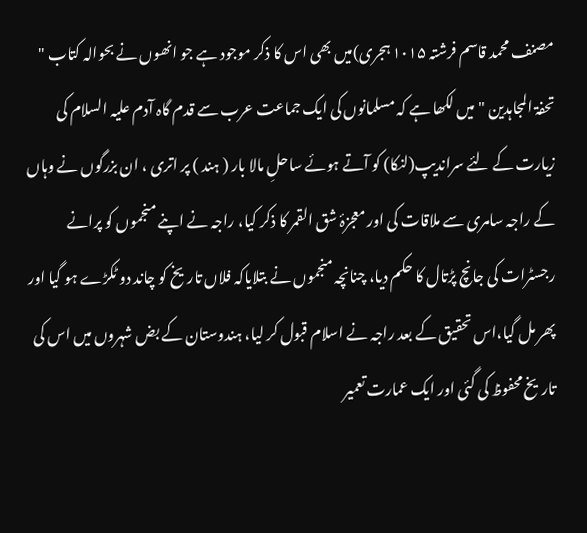مصنف محمد قاسم فرشتہ ۱۰۱۵ ہجری)میں بھی اس کا ذکر موجود ہے جو انھوں نے بحوالہ کتاب " تحفۃ المجاہدین " میں لکھا ہے کہ مسلمانوں کی ایک جماعت عرب سے قدم گاہ آدم علیہ السلام کی زیارت کے لئے سراندیپ(لنکا) کو آتے ہوئے ساحلِ مالا بار ( ہند ) پر اتری ، ان بزرگوں نے وہاں کے راجہ سامری سے ملاقات کی اور معجزۂ شق القمر کا ذکر کیا، راجہ نے اپنے منجموں کو پرانے رجسٹرات کی جانچ پڑتال کا حکم دیا، چنانچہ منجموں نے بتلایاکہ فلاں تاریخ کو چاند دو ٹکڑے ہو گیا اور پھر مل گیا،اس تحقیق کے بعد راجہ نے اسلام قبول کر لیا، ہندوستان کے بض شہروں میں اس کی تاریخ محفوظ کی گئی اور ایک عمارت تعمیر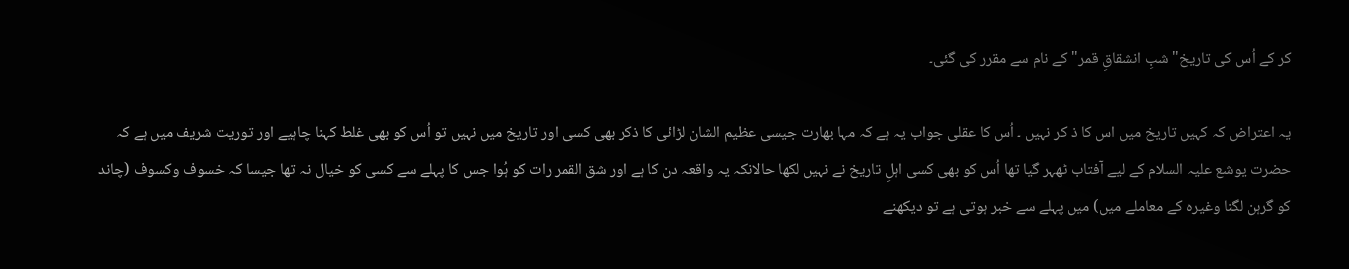کر کے اُس کی تاریخ" شبِ انشقاقِ قمر" کے نام سے مقرر کی گئی۔

یہ اعتراض کہ کہیں تاریخ میں اس کا ذ کر نہیں ۔ اُس کا عقلی جواب یہ ہے کہ مہا بھارت جیسی عظیم الشان لڑائی کا ذکر بھی کسی اور تاریخ میں نہیں تو اُس کو بھی غلط کہنا چاہیے اور توریت شریف میں ہے کہ حضرت یوشع علیہ السلام کے لیے آفتاب ٹھہر گیا تھا اُس کو بھی کسی اہلِ تاریخ نے نہیں لکھا حالانکہ یہ واقعہ دن کا ہے اور شق القمر رات کو ہُوا جس کا پہلے سے کسی کو خیال نہ تھا جیسا کہ خسوف وکسوف (چاند کو گرہن لگنا وغیرہ کے معاملے میں) میں پہلے سے خبر ہوتی ہے تو دیکھنے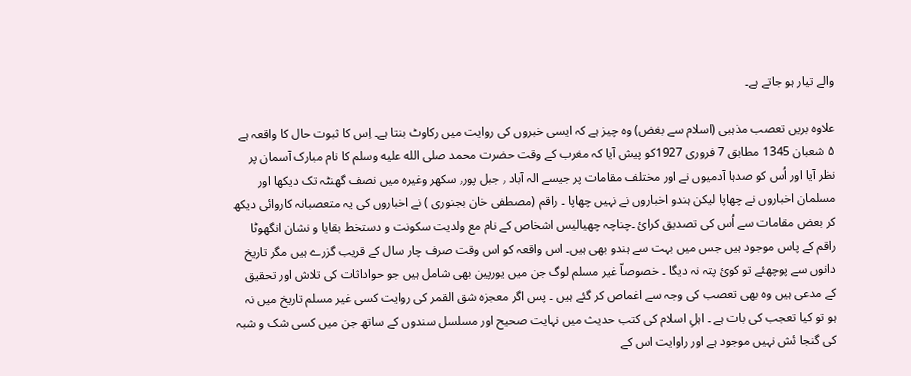والے تیار ہو جاتے ہے۔

علاوہ بریں تعصب مذہبی (اسلام سے بغض) وہ چیز ہے کہ ایسی خبروں کی روایت میں رکاوٹ بنتا ہے۔ اِس کا ثبوت حال کا واقعہ ہے ۵ شعبان 1345 مطابق 7 فروری 1927کو پیش آیا کہ مغرب کے وقت حضرت محمد صلى الله عليه وسلم کا نام مبارک آسمان پر نظر آیا اور اُس کو صدہا آدمیوں نے اور مختلف مقامات پر جیسے الہ آباد ٫ جبل پور٫ سکھر وغیرہ میں نصف گھنٹہ تک دیکھا اور مسلمان اخباروں نے چھاپا لیکن ہندو اخباروں نے نہیں چھاپا ۔ راقم (مصطفی خان بجنوری ) نے اخباروں کی یہ متعصبانہ کاروائی دیکھ کر بعض مقامات سے اُس کی تصدیق کرائ ۔چناچہ چھیالیس اشخاص کے نام مع ولدیت سکونت و دستخط بقایا و نشان انگھوٹا راقم کے پاس موجود ہیں جس میں بہت سے ہندو بھی ہیں۔ اس واقعہ کو اس وقت صرف چار سال کے قریب گزرے ہیں مگر تاریخ دانوں سے پوچھئے تو کوئ پتہ نہ دیگا ۔ خصوصاّ غیر مسلم لوگ جن میں یورپین بھی شامل ہیں جو حواداثات کی تلاش اور تحقیق کے مدعی ہیں وہ بھی تعصب کی وجہ سے اغماص کر گئے ہیں ۔ پس اگر معجزہ شق القمر کی روایت کسی غیر مسلم تاریخ میں نہ ہو تو کیا تعجب کی بات ہے ۔ اہلِ اسلام کی کتب حدیث میں نہایت صحیح اور مسلسل سندوں کے ساتھ جن میں کسی شک و شبہ کی گنجا ئش نہیں موجود ہے اور راوایت اس کے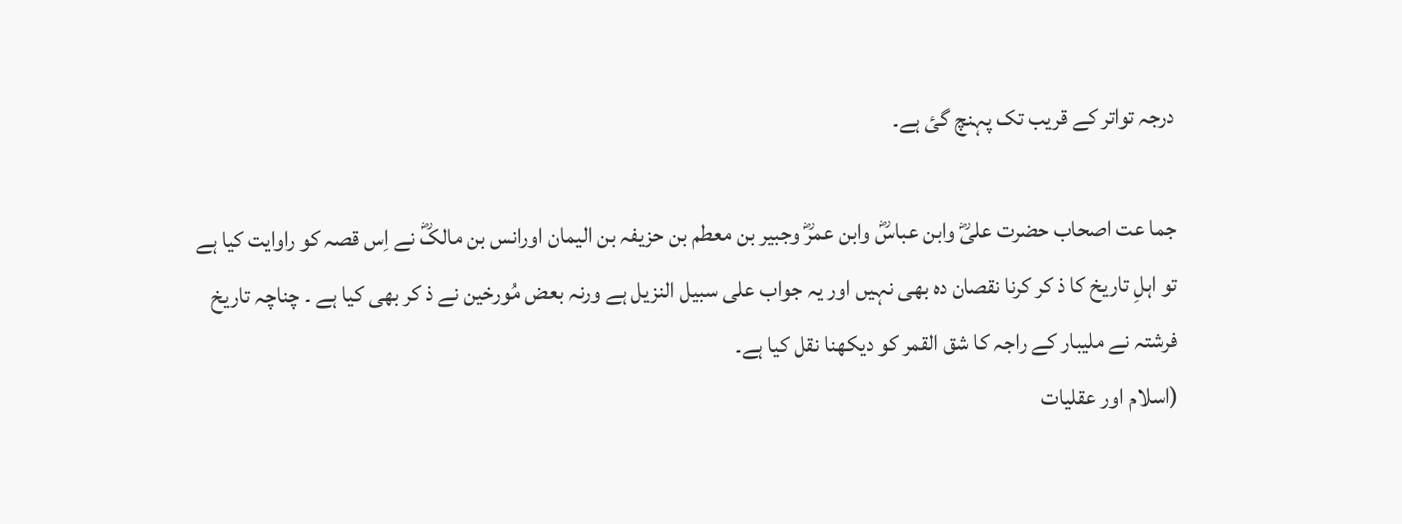درجہ تواتر کے قریب تک پہنچ گئ ہے۔

جما عت اصحاب حضرت علیؓ وابن عباسؓ وابن عمرؓ وجبیر بن معطم بن حزیفہ بن الیمان اورانس بن مالکؓ نے اِس قصہ کو راوایت کیا ہے تو اہلِ تاریخ کا ذ کر کرنا نقصان دہ بهی نہیں اور یہ جواب علی سبیل النزیل ہے ورنہ بعض مُورخین نے ذ کر بھی کیا ہے ۔ چناچہ تاریخ فرشتہ نے ملیبار کے راجہ کا شق القمر کو دیکھنا نقل کیا ہے۔
(اسلام اور عقلیات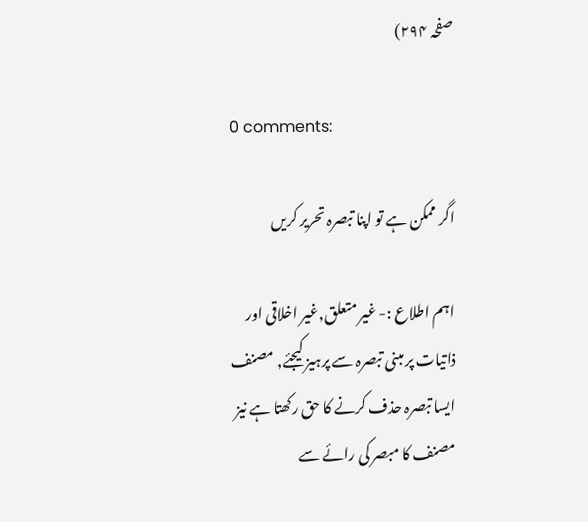صفحہ ۲۹۴)

0 comments:

اگر ممکن ہے تو اپنا تبصرہ تحریر کریں

اہم اطلاع :- غیر متعلق,غیر اخلاقی اور ذاتیات پر مبنی تبصرہ سے پرہیز کیجئے, مصنف ایسا تبصرہ حذف کرنے کا حق رکھتا ہے نیز مصنف کا مبصر کی رائے سے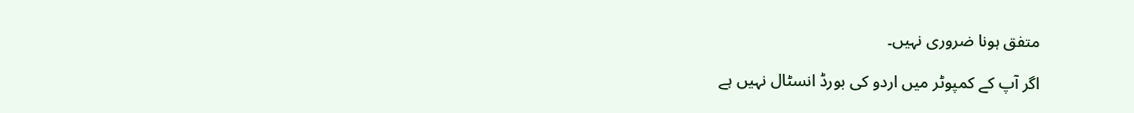متفق ہونا ضروری نہیں۔

اگر آپ کے کمپوٹر میں اردو کی بورڈ انسٹال نہیں ہے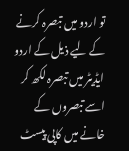تو اردو میں تبصرہ کرنے کے لیے ذیل کے اردو ایڈیٹر میں تبصرہ لکھ کر اسے تبصروں کے خانے میں کاپی پیسٹ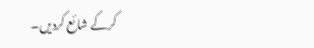کرکے شائع کردیں۔